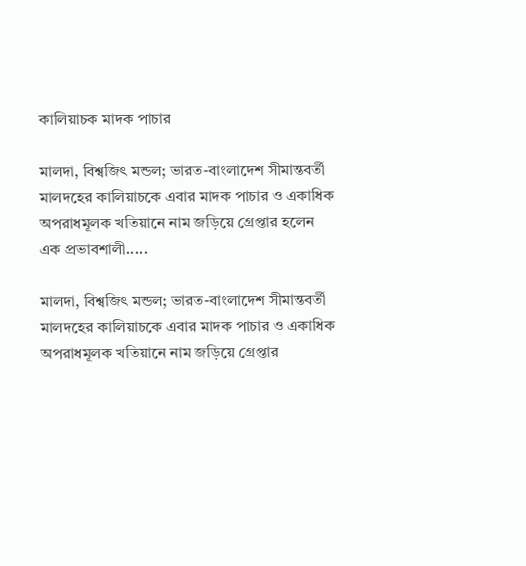কালিয়াচক মাদক পাচার

মালদা, বিশ্বজিৎ মন্ডল; ভারত-বাংলাদেশ সীমান্তবর্তী মালদহের কালিয়াচকে এবার মাদক পাচার ও একাধিক অপরাধমূলক খতিয়ানে নাম জড়িয়ে গ্রেপ্তার হলেন এক প্রভাবশালী.....

মালদা, বিশ্বজিৎ মন্ডল; ভারত-বাংলাদেশ সীমান্তবর্তী মালদহের কালিয়াচকে এবার মাদক পাচার ও একাধিক অপরাধমূলক খতিয়ানে নাম জড়িয়ে গ্রেপ্তার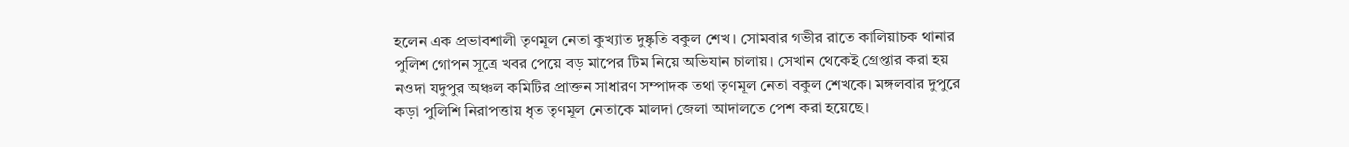হলেন এক প্রভাবশালী তৃণমূল নেতা কুখ্যাত দুষ্কৃতি বকুল শেখ। সোমবার গভীর রাতে কালিয়াচক থানার পুলিশ গোপন সূত্রে খবর পেয়ে বড় মাপের টিম নিয়ে অভিযান চালায়। সেখান থেকেই গ্রেপ্তার করা হয় নওদা যদুপুর অঞ্চল কমিটির প্রাক্তন সাধারণ সম্পাদক তথা তৃণমূল নেতা বকুল শেখকে। মঙ্গলবার দুপুরে কড়া পুলিশি নিরাপত্তায় ধৃত তৃণমূল নেতাকে মালদা জেলা আদালতে পেশ করা হয়েছে।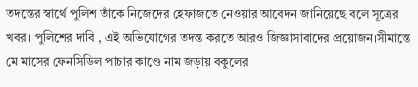তদন্তের স্বার্থে পুলিশ তাঁকে নিজেদের হেফাজতে নেওয়ার আবেদন জানিয়েছে বলে সূত্রের খবর। পুলিশের দাবি , এই অভিযোগের তদন্ত করতে আরও জিজ্ঞাসাবাদের প্রয়োজন।সীমান্তে মে মাসের ফেনসিডিল পাচার কাণ্ডে নাম জড়ায় বকুলের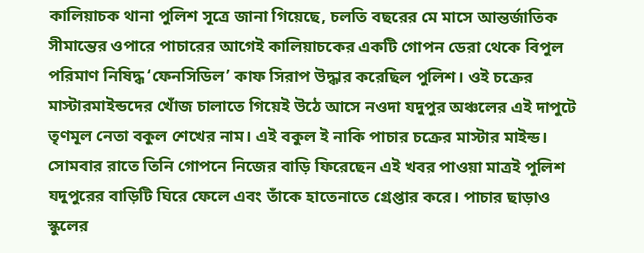কালিয়াচক থানা পুলিশ সূত্রে জানা গিয়েছে, চলতি বছরের মে মাসে আন্তর্জাতিক সীমান্তের ওপারে পাচারের আগেই কালিয়াচকের একটি গোপন ডেরা থেকে বিপুল পরিমাণ নিষিদ্ধ ‘ফেনসিডিল’ কাফ সিরাপ উদ্ধার করেছিল পুলিশ। ওই চক্রের মাস্টারমাইন্ডদের খোঁজ চালাতে গিয়েই উঠে আসে নওদা যদুপুর অঞ্চলের এই দাপুটে তৃণমূল নেতা বকুল শেখের নাম। এই বকুল ই নাকি পাচার চক্রের মাস্টার মাইন্ড। সোমবার রাতে তিনি গোপনে নিজের বাড়ি ফিরেছেন এই খবর পাওয়া মাত্রই পুলিশ যদুপুরের বাড়িটি ঘিরে ফেলে এবং তাঁকে হাতেনাতে গ্রেপ্তার করে। পাচার ছাড়াও স্কুলের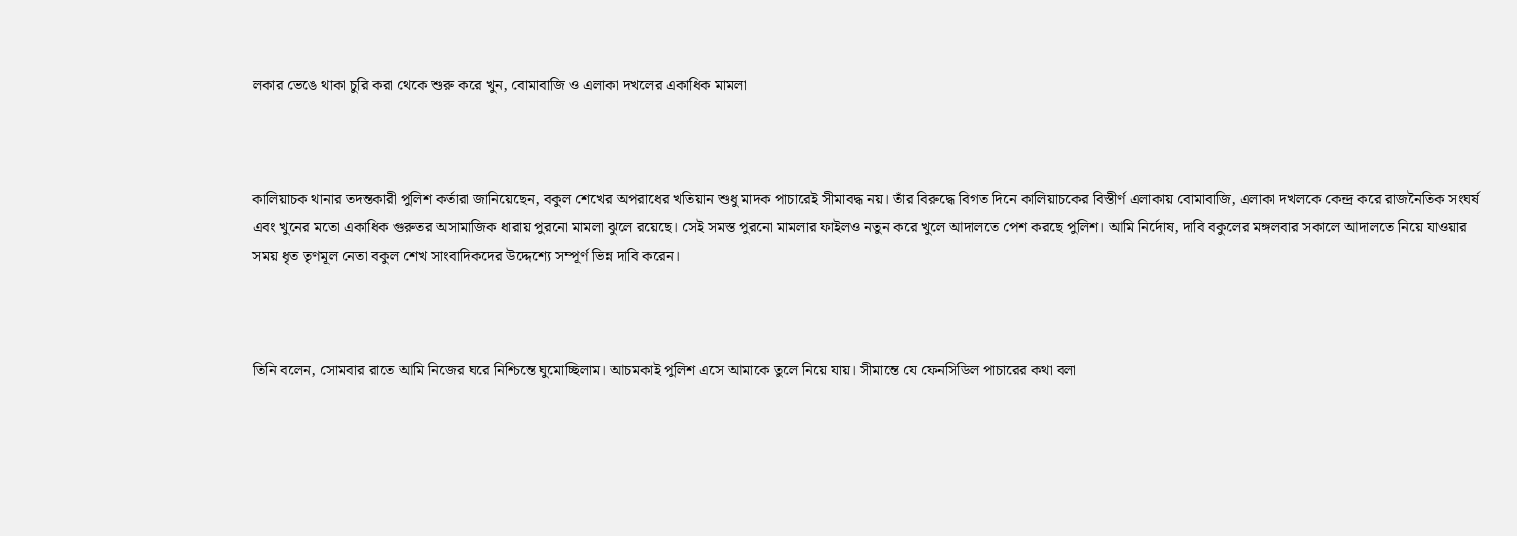লকার ভেঙে থাকা চুরি করা থেকে শুরু করে খুন, বোমাবাজি ও এলাকা দখলের একাধিক মামলা



কালিয়াচক থানার তদন্তকারী পুলিশ কর্তারা জানিয়েছেন, বকুল শেখের অপরাধের খতিয়ান শুধু মাদক পাচারেই সীমাবদ্ধ নয়। তাঁর বিরুদ্ধে বিগত দিনে কালিয়াচকের বিস্তীর্ণ এলাকায় বোমাবাজি, এলাকা দখলকে কেন্দ্র করে রাজনৈতিক সংঘর্ষ এবং খুনের মতো একাধিক গুরুতর অসামাজিক ধারায় পুরনো মামলা ঝুলে রয়েছে। সেই সমস্ত পুরনো মামলার ফাইলও নতুন করে খুলে আদালতে পেশ করছে পুলিশ। আমি নির্দোষ, দাবি বকুলের মঙ্গলবার সকালে আদালতে নিয়ে যাওয়ার সময় ধৃত তৃণমূল নেতা বকুল শেখ সাংবাদিকদের উদ্দেশ্যে সম্পূর্ণ ভিন্ন দাবি করেন।



তিনি বলেন, সোমবার রাতে আমি নিজের ঘরে নিশ্চিন্তে ঘুমোচ্ছিলাম। আচমকাই পুলিশ এসে আমাকে তুলে নিয়ে যায়। সীমান্তে যে ফেনসিডিল পাচারের কথা বলা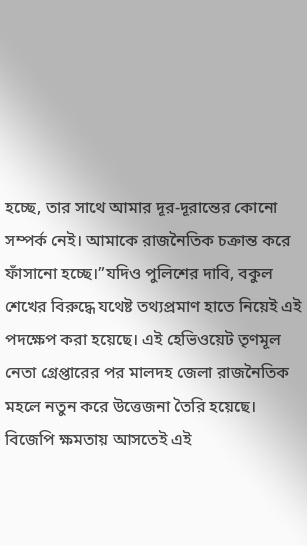হচ্ছে, তার সাথে আমার দূর-দূরান্তের কোনো সম্পর্ক নেই। আমাকে রাজনৈতিক চক্রান্ত করে ফাঁসানো হচ্ছে।”যদিও পুলিশের দাবি, বকুল শেখের বিরুদ্ধে যথেষ্ট তথ্যপ্রমাণ হাতে নিয়েই এই পদক্ষেপ করা হয়েছে। এই হেভিওয়েট তৃণমূল নেতা গ্রেপ্তারের পর মালদহ জেলা রাজনৈতিক মহলে নতুন করে উত্তেজনা তৈরি হয়েছে। বিজেপি ক্ষমতায় আসতেই এই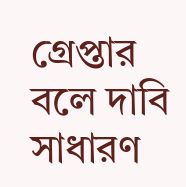গ্রেপ্তার বলে দাবি সাধারণ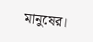মানুষের।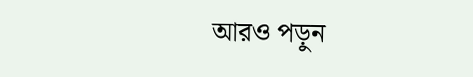আরও পড়ুন